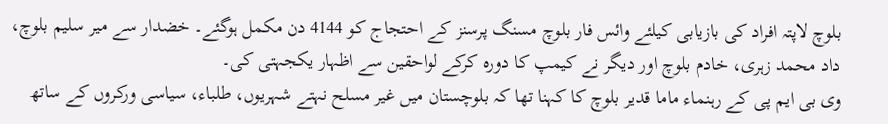بلوچ لاپتہ افراد کی بازیابی کیلئے وائس فار بلوچ مسنگ پرسنز کے احتجاج کو 4144 دن مکمل ہوگئے۔ خضدار سے میر سلیم بلوچ، داد محمد زہری، خادم بلوچ اور دیگر نے کیمپ کا دورہ کرکے لواحقین سے اظہار یکجہتی کی۔
وی بی ایم پی کے رہنماء ماما قدیر بلوچ کا کہنا تھا کہ بلوچستان میں غیر مسلح نہتے شہریوں، طلباء، سیاسی ورکروں کے ساتھ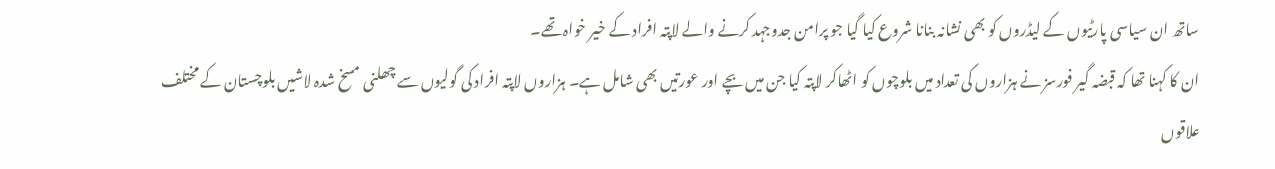ساتھ ان سیاسی پارٹیوں کے لیڈروں کو بھی نشانہ بنانا شروع کیا گیا جو پرامن جدوجہد کرنے والے لاپتہ افراد کے خیر خواہ تھے۔
ان کا کہنا تھا کہ قبضہ گیر فورسز نے ہزاروں کی تعداد میں بلوچوں کو اٹھاکر لاپتہ کیا جن میں بچے اور عورتیں بھی شامل ہے۔ ہزاروں لاپتہ افراد کی گولیوں سے چھلنی مسخ شدہ لاشیں بلوچستان کے مختلف علاقوں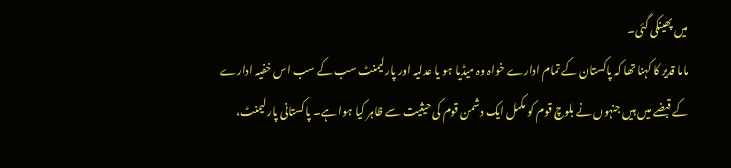میں پھینکی گئی۔
ماما قدیر کا کہنا تھا کہ پاکستان کے تمام ادارے خواہ وہ میڈیا ہو یا عدلیہ اور پارلیمنٹ سب کے سب اس خفیہ ادارے کے قبضے میں ہیں جنہوں نے بلوچ قوم کو مکمل ایک دشمن قوم کی حیثیت سے ظاہر کیا ہوا ہے۔ پاکستانی پارلیمنٹ،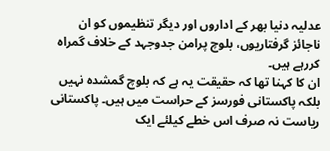عدلیہ دنیا بھر کے اداروں اور دیگر تنظیموں کو ان ناجائز گرفتاریوں، بلوچ پرامن جدوجہد کے خلاف گمراہ کررہے ہیں۔
ان کا کہنا تھا کہ حقیقت یہ ہے کہ بلوچ گمشدہ نہیں بلکہ پاکستانی فورسز کے حراست میں ہیں۔ پاکستانی ریاست نہ صرف اس خطے کیلئے ایک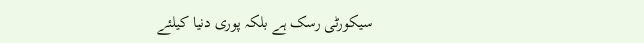سیکورٹی رسک ہے بلکہ پوری دنیا کیلئے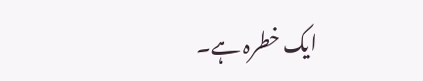ایک خطرہ ہے۔